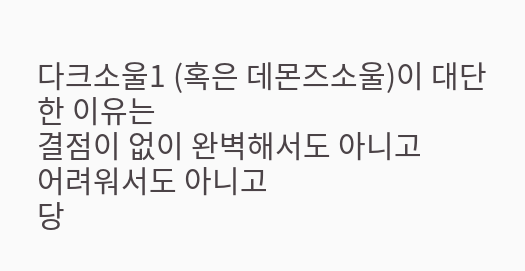다크소울1 (혹은 데몬즈소울)이 대단한 이유는
결점이 없이 완벽해서도 아니고
어려워서도 아니고
당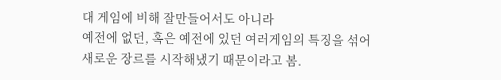대 게임에 비해 잘만들어서도 아니라
예전에 없던, 혹은 예전에 있던 여러게임의 특징을 섞어
새로운 장르를 시작해냈기 때문이라고 봄.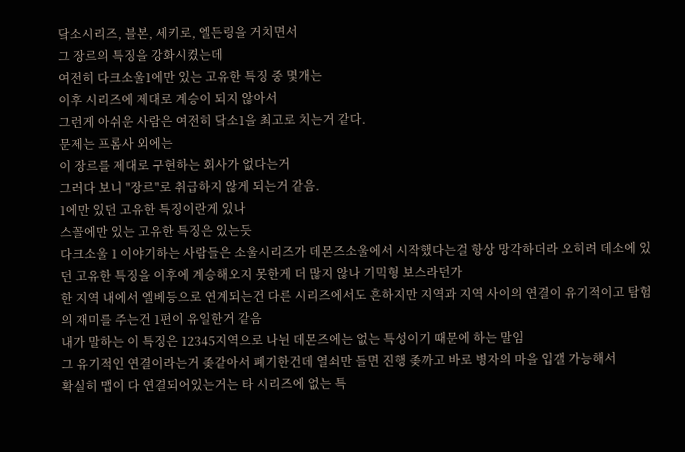닼소시리즈, 블본, 세키로, 엘든링을 거치면서
그 장르의 특징을 강화시켰는데
여전히 다크소울1에만 있는 고유한 특징 중 몇개는
이후 시리즈에 제대로 계승이 되지 않아서
그런게 아쉬운 사람은 여전히 닼소1을 최고로 치는거 같다.
문제는 프롬사 외에는
이 장르를 제대로 구현하는 회사가 없다는거
그러다 보니 "장르"로 취급하지 않게 되는거 같음.
1에만 있던 고유한 특징이란게 있나
스꼴에만 있는 고유한 특징은 있는듯
다크소울 1 이야기하는 사람들은 소울시리즈가 데몬즈소울에서 시작했다는걸 항상 망각하더라 오히려 데소에 있던 고유한 특징을 이후에 계승해오지 못한게 더 많지 않나 기믹형 보스라던가
한 지역 내에서 엘베등으로 연계되는건 다른 시리즈에서도 흔하지만 지역과 지역 사이의 연결이 유기적이고 탐험의 재미를 주는건 1편이 유일한거 같음
내가 말하는 이 특징은 12345지역으로 나뉜 데몬즈에는 없는 특성이기 때문에 하는 말임
그 유기적인 연결이라는거 좆같아서 폐기한건데 열쇠만 들면 진행 좆까고 바로 병자의 마을 입갤 가능해서
확실히 맵이 다 연결되어있는거는 타 시리즈에 없는 특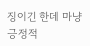징이긴 한데 마냥 긍정적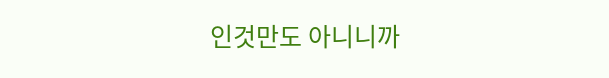인것만도 아니니까